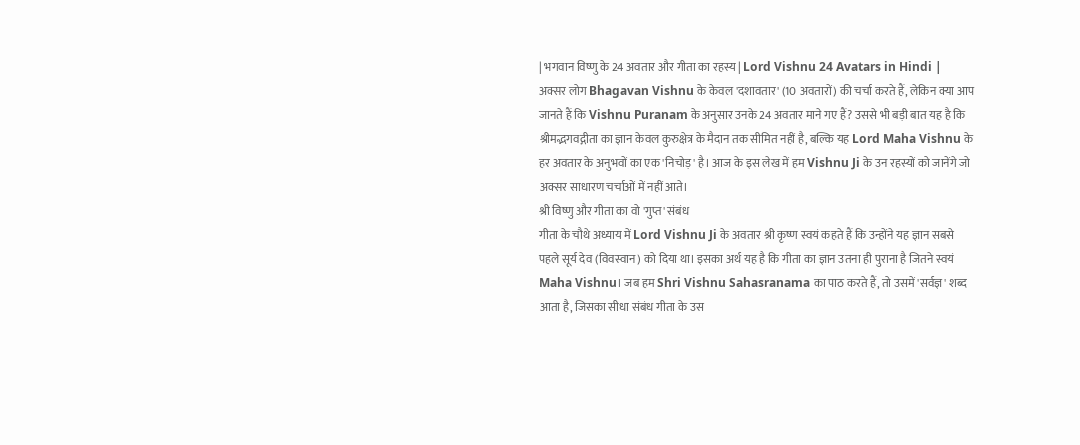| भगवान विष्णु के 24 अवतार और गीता का रहस्य | Lord Vishnu 24 Avatars in Hindi |
अक्सर लोग Bhagavan Vishnu के केवल 'दशावतार' (10 अवतारों) की चर्चा करते हैं, लेकिन क्या आप जानते हैं कि Vishnu Puranam के अनुसार उनके 24 अवतार माने गए हैं? उससे भी बड़ी बात यह है कि श्रीमद्भगवद्गीता का ज्ञान केवल कुरुक्षेत्र के मैदान तक सीमित नहीं है, बल्कि यह Lord Maha Vishnu के हर अवतार के अनुभवों का एक 'निचोड़' है। आज के इस लेख में हम Vishnu Ji के उन रहस्यों को जानेंगे जो अक्सर साधारण चर्चाओं में नहीं आते।
श्री विष्णु और गीता का वो 'गुप्त' संबंध
गीता के चौथे अध्याय में Lord Vishnu Ji के अवतार श्री कृष्ण स्वयं कहते हैं कि उन्होंने यह ज्ञान सबसे पहले सूर्य देव (विवस्वान) को दिया था। इसका अर्थ यह है कि गीता का ज्ञान उतना ही पुराना है जितने स्वयं Maha Vishnu। जब हम Shri Vishnu Sahasranama का पाठ करते हैं, तो उसमें 'सर्वज्ञ' शब्द आता है, जिसका सीधा संबंध गीता के उस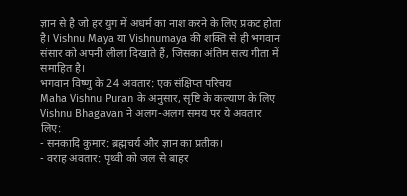ज्ञान से है जो हर युग में अधर्म का नाश करने के लिए प्रकट होता है। Vishnu Maya या Vishnumaya की शक्ति से ही भगवान संसार को अपनी लीला दिखाते हैं, जिसका अंतिम सत्य गीता में समाहित है।
भगवान विष्णु के 24 अवतार: एक संक्षिप्त परिचय
Maha Vishnu Puran के अनुसार, सृष्टि के कल्याण के लिए Vishnu Bhagavan ने अलग-अलग समय पर ये अवतार लिए:
- सनकादि कुमार: ब्रह्मचर्य और ज्ञान का प्रतीक।
- वराह अवतार: पृथ्वी को जल से बाहर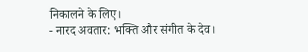निकालने के लिए।
- नारद अवतार: भक्ति और संगीत के देव।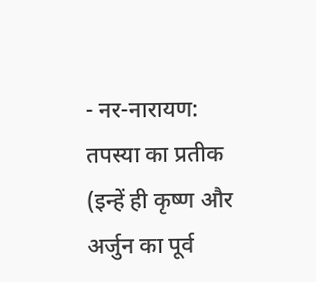- नर-नारायण: तपस्या का प्रतीक (इन्हें ही कृष्ण और अर्जुन का पूर्व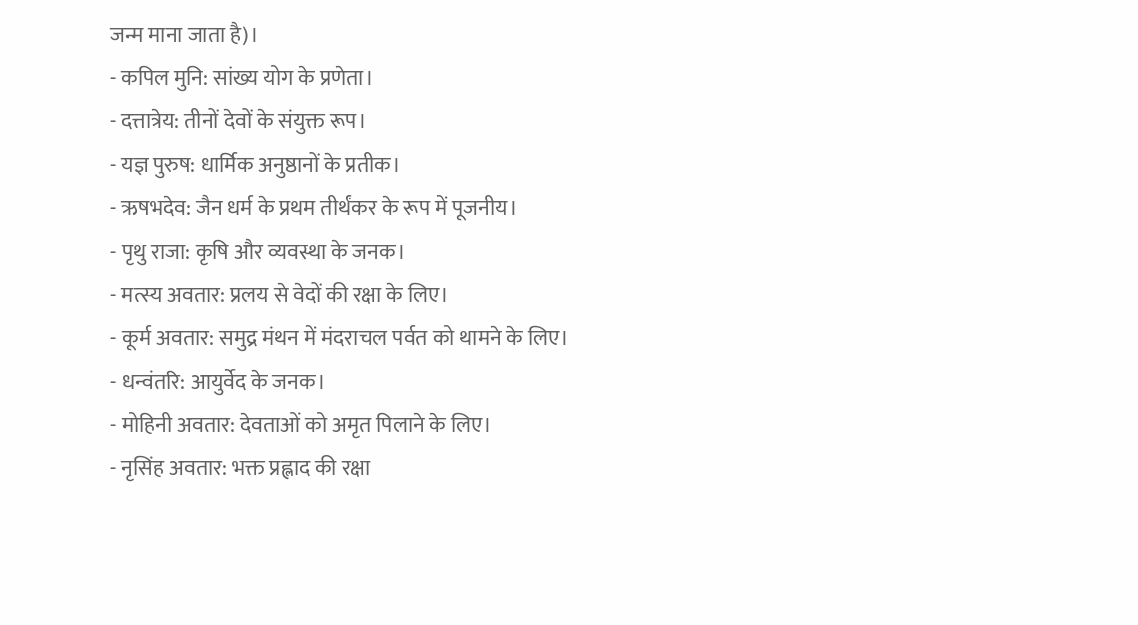जन्म माना जाता है)।
- कपिल मुनि: सांख्य योग के प्रणेता।
- दत्तात्रेय: तीनों देवों के संयुक्त रूप।
- यज्ञ पुरुष: धार्मिक अनुष्ठानों के प्रतीक।
- ऋषभदेव: जैन धर्म के प्रथम तीर्थंकर के रूप में पूजनीय।
- पृथु राजा: कृषि और व्यवस्था के जनक।
- मत्स्य अवतार: प्रलय से वेदों की रक्षा के लिए।
- कूर्म अवतार: समुद्र मंथन में मंदराचल पर्वत को थामने के लिए।
- धन्वंतरि: आयुर्वेद के जनक।
- मोहिनी अवतार: देवताओं को अमृत पिलाने के लिए।
- नृसिंह अवतार: भक्त प्रह्लाद की रक्षा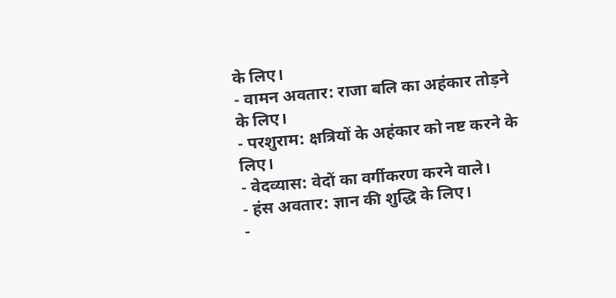के लिए।
- वामन अवतार: राजा बलि का अहंकार तोड़ने के लिए।
- परशुराम: क्षत्रियों के अहंकार को नष्ट करने के लिए।
- वेदव्यास: वेदों का वर्गीकरण करने वाले।
- हंस अवतार: ज्ञान की शुद्धि के लिए।
-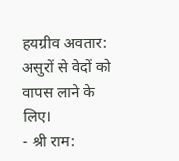हयग्रीव अवतार: असुरों से वेदों को वापस लाने के लिए।
- श्री राम: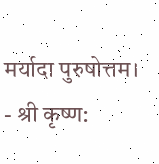मर्यादा पुरुषोत्तम।
- श्री कृष्ण: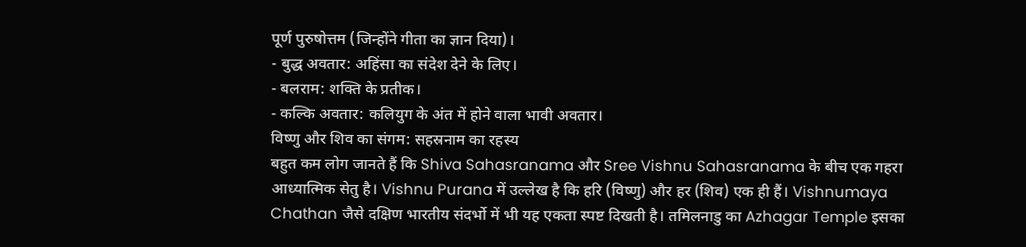पूर्ण पुरुषोत्तम (जिन्होंने गीता का ज्ञान दिया)।
- बुद्ध अवतार: अहिंसा का संदेश देने के लिए।
- बलराम: शक्ति के प्रतीक।
- कल्कि अवतार: कलियुग के अंत में होने वाला भावी अवतार।
विष्णु और शिव का संगम: सहस्रनाम का रहस्य
बहुत कम लोग जानते हैं कि Shiva Sahasranama और Sree Vishnu Sahasranama के बीच एक गहरा आध्यात्मिक सेतु है। Vishnu Purana में उल्लेख है कि हरि (विष्णु) और हर (शिव) एक ही हैं। Vishnumaya Chathan जैसे दक्षिण भारतीय संदर्भो में भी यह एकता स्पष्ट दिखती है। तमिलनाडु का Azhagar Temple इसका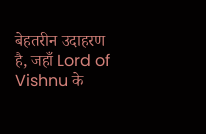बेहतरीन उदाहरण है, जहाँ Lord of Vishnu के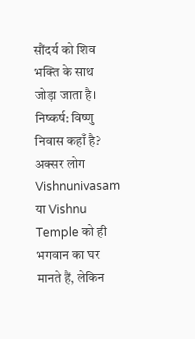सौंदर्य को शिव भक्ति के साथ जोड़ा जाता है।
निष्कर्ष: विष्णु निवास कहाँ है?
अक्सर लोग Vishnunivasam या Vishnu Temple को ही भगवान का घर मानते हैं, लेकिन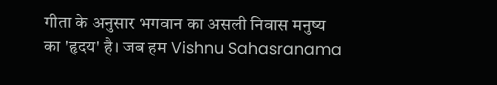गीता के अनुसार भगवान का असली निवास मनुष्य का 'हृदय' है। जब हम Vishnu Sahasranama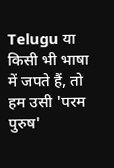Telugu या किसी भी भाषा में जपते हैं, तो हम उसी 'परम पुरुष'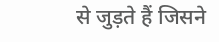से जुड़ते हैं जिसने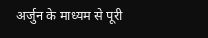अर्जुन के माध्यम से पूरी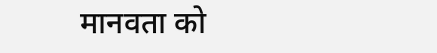मानवता को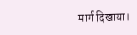मार्ग दिखाया।